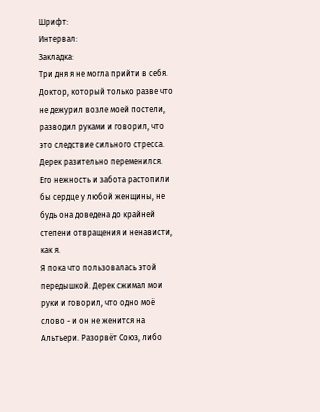Шрифт:
Интервал:
Закладка:
Три дня я не могла прийти в себя. Доктор, который только разве что не дежурил возле моей постели, разводил руками и говорил, что это следствие сильного стресса.
Дерек разительно переменился. Его нежность и забота растопили бы сердце у любой женщины, не будь она доведена до крайней степени отвращения и ненависти, как я.
Я пока что пользовалась этой передышкой. Дерек сжимал мои руки и говорил, что одно моё слово - и он не женится на Альтьери. Разорвёт Союз, либо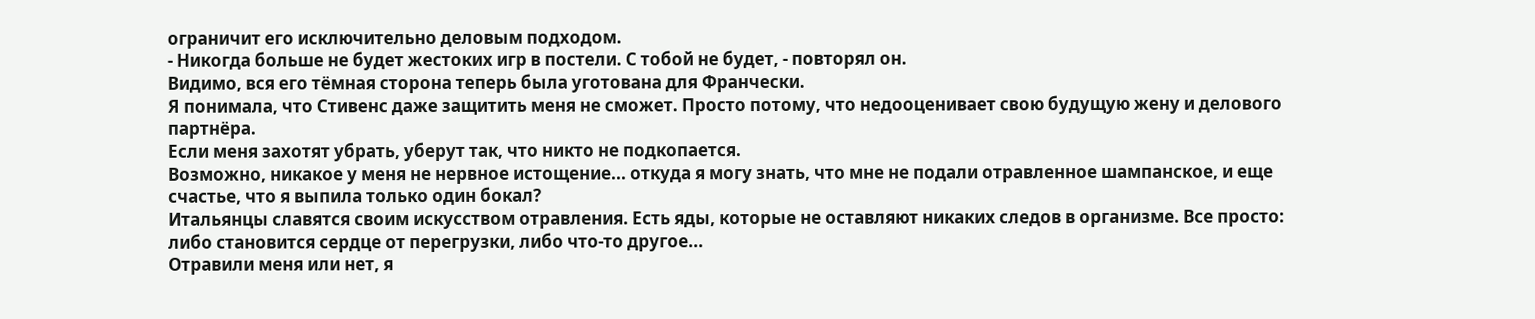ограничит его исключительно деловым подходом.
- Никогда больше не будет жестоких игр в постели. С тобой не будет, - повторял он.
Видимо, вся его тёмная сторона теперь была уготована для Франчески.
Я понимала, что Стивенс даже защитить меня не сможет. Просто потому, что недооценивает свою будущую жену и делового партнёра.
Если меня захотят убрать, уберут так, что никто не подкопается.
Возможно, никакое у меня не нервное истощение... откуда я могу знать, что мне не подали отравленное шампанское, и еще счастье, что я выпила только один бокал?
Итальянцы славятся своим искусством отравления. Есть яды, которые не оставляют никаких следов в организме. Все просто: либо становится сердце от перегрузки, либо что-то другое...
Отравили меня или нет, я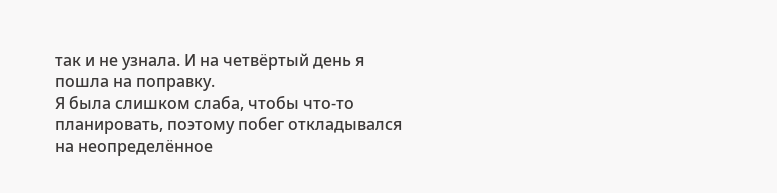так и не узнала. И на четвёртый день я пошла на поправку.
Я была слишком слаба, чтобы что-то планировать, поэтому побег откладывался на неопределённое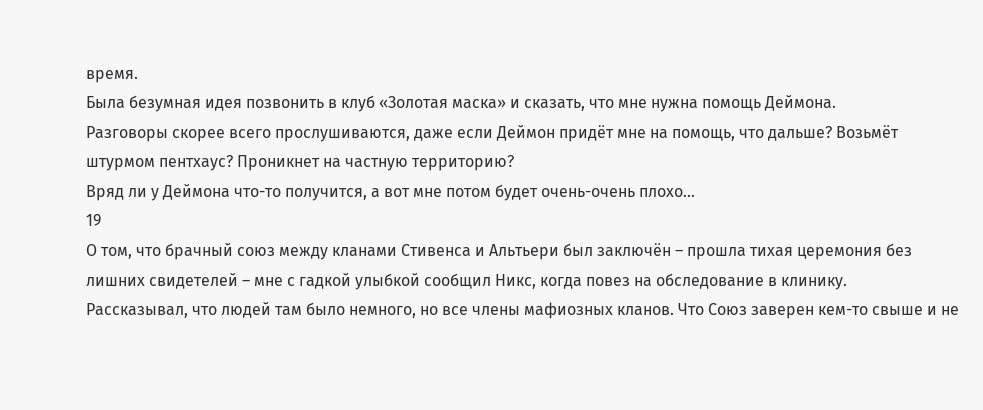время.
Была безумная идея позвонить в клуб «Золотая маска» и сказать, что мне нужна помощь Деймона.
Разговоры скорее всего прослушиваются, даже если Деймон придёт мне на помощь, что дальше? Возьмёт штурмом пентхаус? Проникнет на частную территорию?
Вряд ли у Деймона что-то получится, а вот мне потом будет очень-очень плохо...
19
О том, что брачный союз между кланами Стивенса и Альтьери был заключён – прошла тихая церемония без лишних свидетелей – мне с гадкой улыбкой сообщил Никс, когда повез на обследование в клинику.
Рассказывал, что людей там было немного, но все члены мафиозных кланов. Что Союз заверен кем-то свыше и не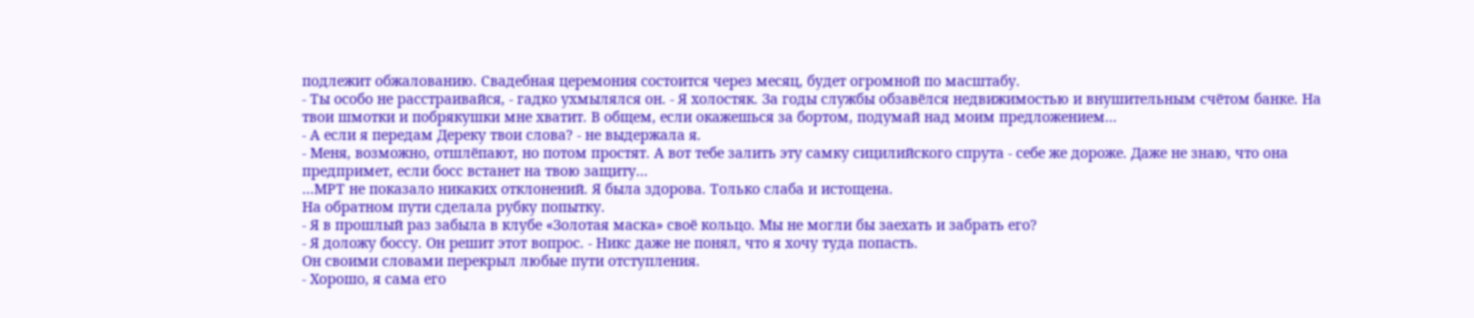подлежит обжалованию. Свадебная церемония состоится через месяц, будет огромной по масштабу.
- Ты особо не расстраивайся, - гадко ухмылялся он. - Я холостяк. За годы службы обзавёлся недвижимостью и внушительным счётом банке. На твои шмотки и побрякушки мне хватит. В общем, если окажешься за бортом, подумай над моим предложением...
- А если я передам Дереку твои слова? - не выдержала я.
- Меня, возможно, отшлёпают, но потом простят. А вот тебе залить эту самку сицилийского спрута - себе же дороже. Даже не знаю, что она предпримет, если босс встанет на твою защиту...
…МРТ не показало никаких отклонений. Я была здорова. Только слаба и истощена.
На обратном пути сделала рубку попытку.
- Я в прошлый раз забыла в клубе «Золотая маска» своё кольцо. Мы не могли бы заехать и забрать его?
- Я доложу боссу. Он решит этот вопрос. - Никс даже не понял, что я хочу туда попасть.
Он своими словами перекрыл любые пути отступления.
- Хорошо, я сама его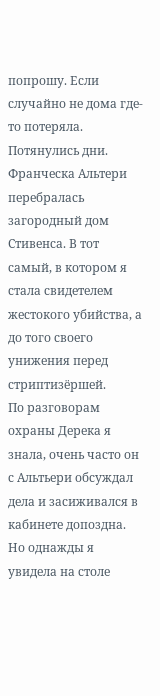попрошу. Если случайно не дома где-то потеряла.
Потянулись дни.
Франческа Альтери перебралась загородный дом Стивенса. В тот самый, в котором я стала свидетелем жестокого убийства, а до того своего унижения перед стриптизёршей.
По разговорам охраны Дерека я знала, очень часто он с Альтьери обсуждал дела и засиживался в кабинете допоздна. Но однажды я увидела на столе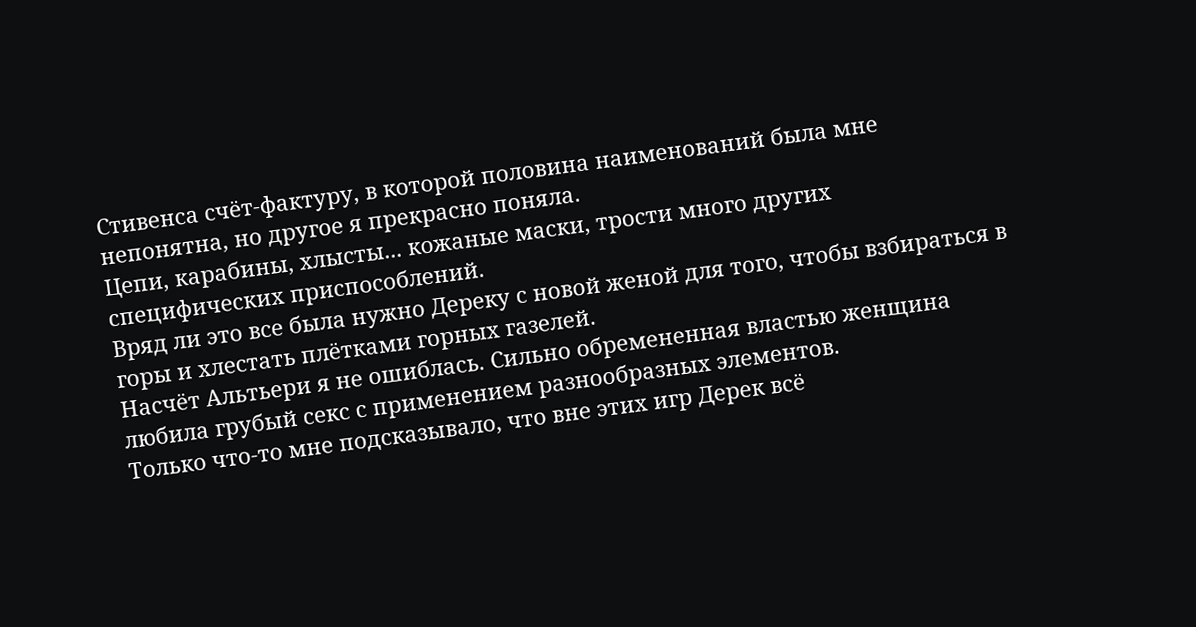Стивенса счёт-фактуру, в которой половина наименований была мне непонятна, но другое я прекрасно поняла.
Цепи, карабины, хлысты... кожаные маски, трости много других специфических приспособлений.
Вряд ли это все была нужно Дереку с новой женой для того, чтобы взбираться в горы и хлестать плётками горных газелей.
Насчёт Альтьери я не ошиблась. Сильно обремененная властью женщина любила грубый секс с применением разнообразных элементов.
Только что-то мне подсказывало, что вне этих игр Дерек всё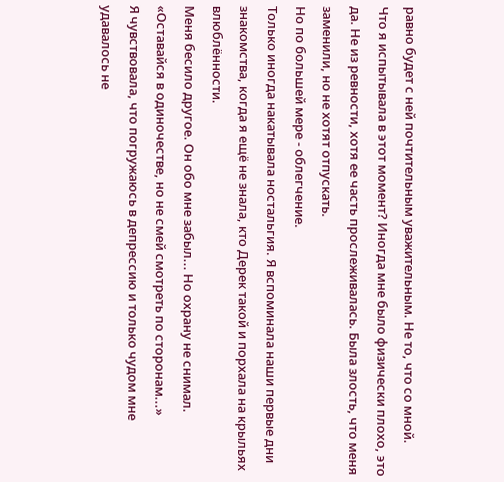равно будет с ней почтительным уважительным. Не то, что со мной.
Что я испытывала в этот момент? Иногда мне было физически плохо, это да. Не из ревности, хотя ее часть прослеживалась. Была злость, что меня заменили, но не хотят отпускать.
Но по большей мере - облегчение.
Только иногда накатывала ностальгия. Я вспоминала наши первые дни знакомства, когда я ещё не знала, кто Дерек такой и порхала на крыльях влюблённости.
Меня бесило другое. Он обо мне забыл... Но охрану не снимал. «Оставайся в одиночестве, но не смей смотреть по сторонам...»
Я чувствовала, что погружаюсь в депрессию и только чудом мне удавалось не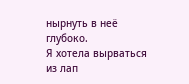нырнуть в неё глубоко.
Я хотела вырваться из лап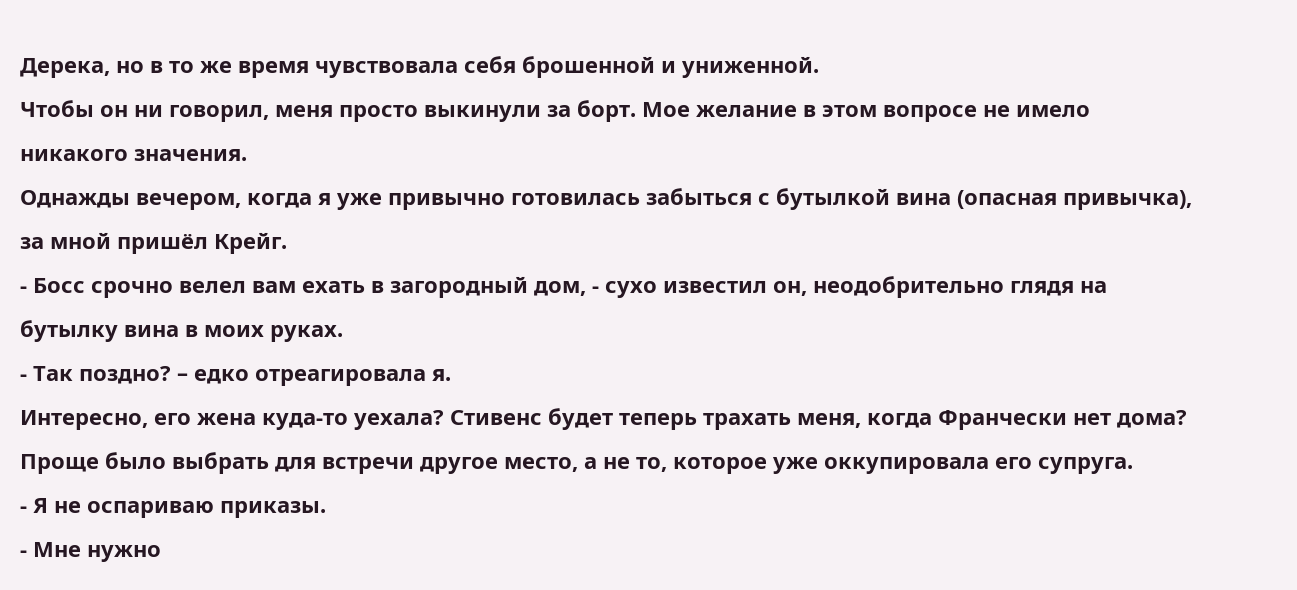Дерека, но в то же время чувствовала себя брошенной и униженной.
Чтобы он ни говорил, меня просто выкинули за борт. Мое желание в этом вопросе не имело никакого значения.
Однажды вечером, когда я уже привычно готовилась забыться с бутылкой вина (опасная привычка), за мной пришёл Крейг.
- Босс срочно велел вам ехать в загородный дом, - сухо известил он, неодобрительно глядя на бутылку вина в моих руках.
- Так поздно? – едко отреагировала я.
Интересно, его жена куда-то уехала? Стивенс будет теперь трахать меня, когда Франчески нет дома? Проще было выбрать для встречи другое место, а не то, которое уже оккупировала его супруга.
- Я не оспариваю приказы.
- Мне нужно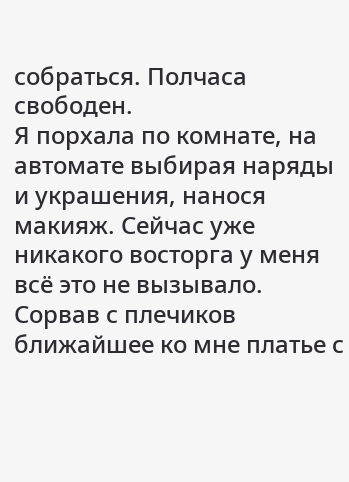собраться. Полчаса свободен.
Я порхала по комнате, на автомате выбирая наряды и украшения, нанося макияж. Сейчас уже никакого восторга у меня всё это не вызывало. Сорвав с плечиков ближайшее ко мне платье с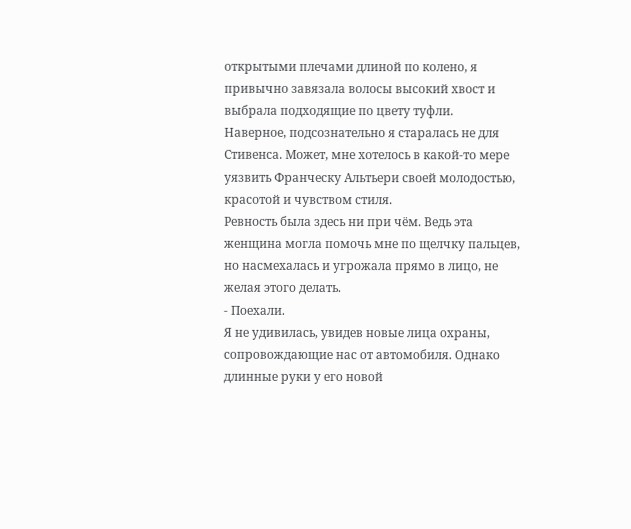открытыми плечами длиной по колено, я привычно завязала волосы высокий хвост и выбрала подходящие по цвету туфли.
Наверное, подсознательно я старалась не для Стивенса. Может, мне хотелось в какой-то мере уязвить Франческу Альтьери своей молодостью, красотой и чувством стиля.
Ревность была здесь ни при чём. Ведь эта женщина могла помочь мне по щелчку пальцев, но насмехалась и угрожала прямо в лицо, не желая этого делать.
- Поехали.
Я не удивилась, увидев новые лица охраны, сопровождающие нас от автомобиля. Однако длинные руки у его новой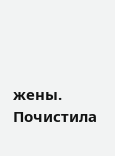жены. Почистила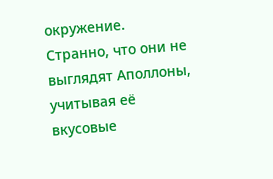окружение. Странно, что они не выглядят Аполлоны, учитывая её вкусовые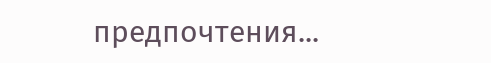предпочтения...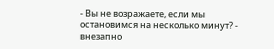- Вы не возражаете, если мы остановимся на несколько минут? - внезапно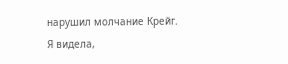нарушил молчание Крейг.
Я видела,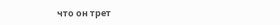что он трет